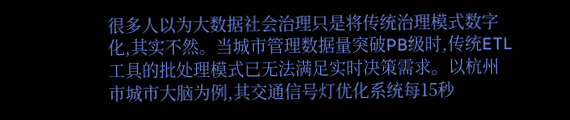很多人以为大数据社会治理只是将传统治理模式数字化,其实不然。当城市管理数据量突破PB级时,传统ETL工具的批处理模式已无法满足实时决策需求。以杭州市城市大脑为例,其交通信号灯优化系统每15秒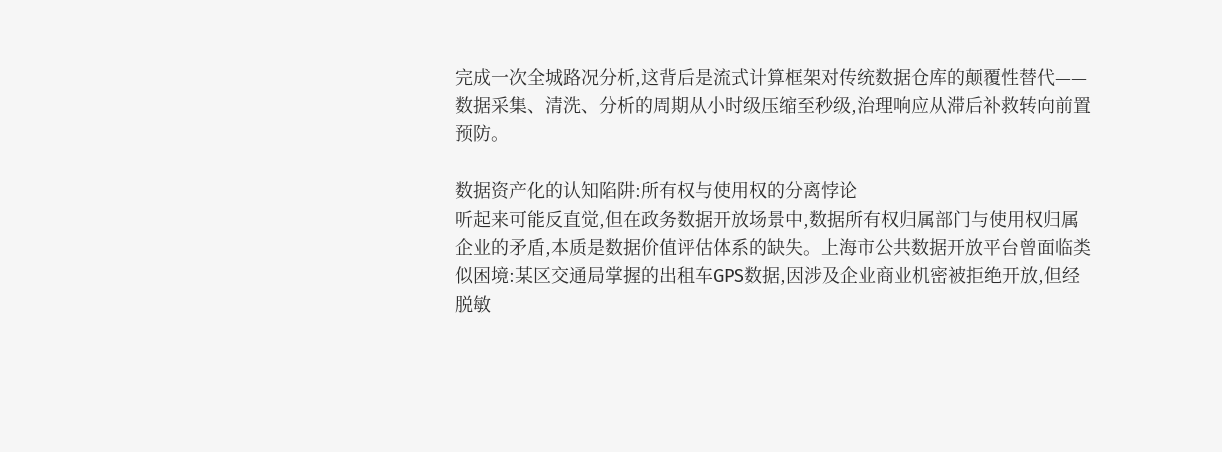完成一次全城路况分析,这背后是流式计算框架对传统数据仓库的颠覆性替代——数据采集、清洗、分析的周期从小时级压缩至秒级,治理响应从滞后补救转向前置预防。

数据资产化的认知陷阱:所有权与使用权的分离悖论
听起来可能反直觉,但在政务数据开放场景中,数据所有权归属部门与使用权归属企业的矛盾,本质是数据价值评估体系的缺失。上海市公共数据开放平台曾面临类似困境:某区交通局掌握的出租车GPS数据,因涉及企业商业机密被拒绝开放,但经脱敏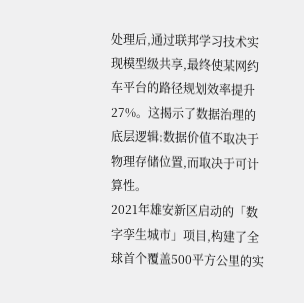处理后,通过联邦学习技术实现模型级共享,最终使某网约车平台的路径规划效率提升27%。这揭示了数据治理的底层逻辑:数据价值不取决于物理存储位置,而取决于可计算性。
2021年雄安新区启动的「数字孪生城市」项目,构建了全球首个覆盖500平方公里的实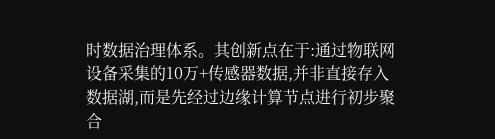时数据治理体系。其创新点在于:通过物联网设备采集的10万+传感器数据,并非直接存入数据湖,而是先经过边缘计算节点进行初步聚合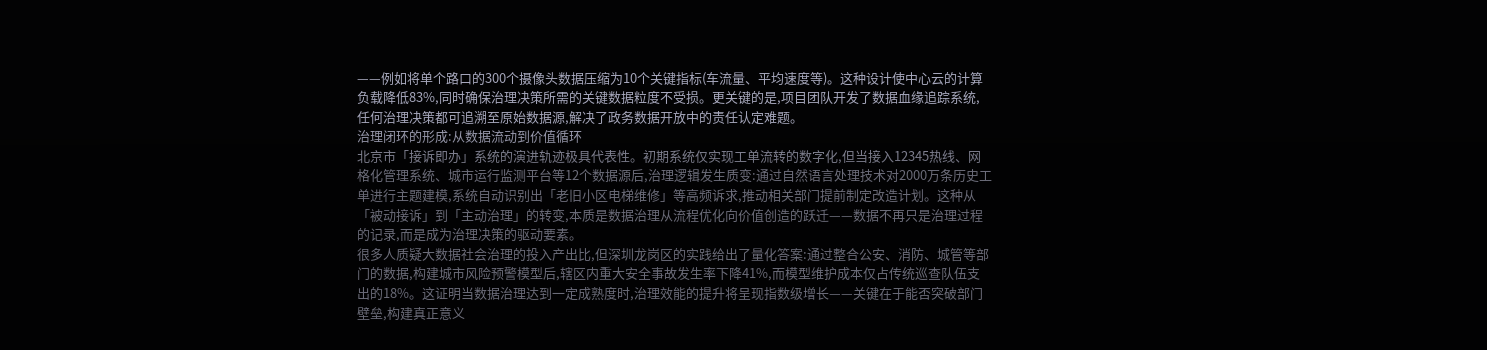——例如将单个路口的300个摄像头数据压缩为10个关键指标(车流量、平均速度等)。这种设计使中心云的计算负载降低83%,同时确保治理决策所需的关键数据粒度不受损。更关键的是,项目团队开发了数据血缘追踪系统,任何治理决策都可追溯至原始数据源,解决了政务数据开放中的责任认定难题。
治理闭环的形成:从数据流动到价值循环
北京市「接诉即办」系统的演进轨迹极具代表性。初期系统仅实现工单流转的数字化,但当接入12345热线、网格化管理系统、城市运行监测平台等12个数据源后,治理逻辑发生质变:通过自然语言处理技术对2000万条历史工单进行主题建模,系统自动识别出「老旧小区电梯维修」等高频诉求,推动相关部门提前制定改造计划。这种从「被动接诉」到「主动治理」的转变,本质是数据治理从流程优化向价值创造的跃迁——数据不再只是治理过程的记录,而是成为治理决策的驱动要素。
很多人质疑大数据社会治理的投入产出比,但深圳龙岗区的实践给出了量化答案:通过整合公安、消防、城管等部门的数据,构建城市风险预警模型后,辖区内重大安全事故发生率下降41%,而模型维护成本仅占传统巡查队伍支出的18%。这证明当数据治理达到一定成熟度时,治理效能的提升将呈现指数级增长——关键在于能否突破部门壁垒,构建真正意义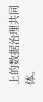上的数据治理共同体。